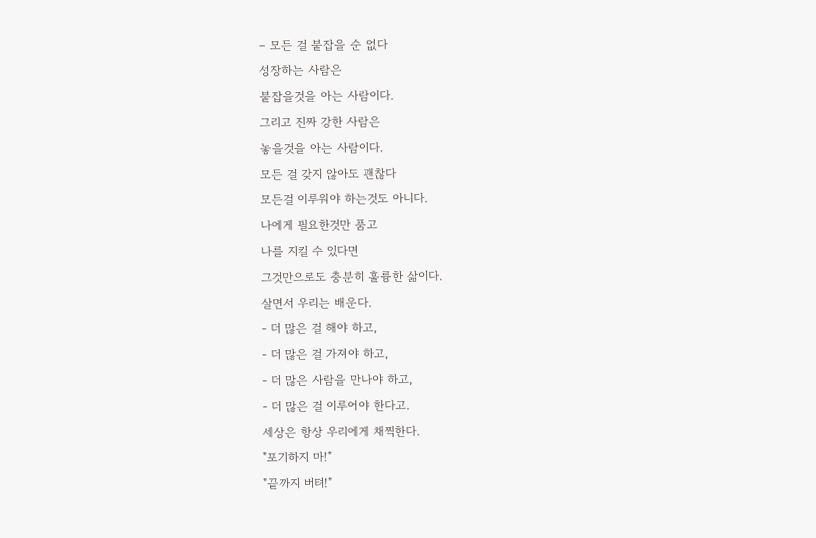– 모든 걸 붙잡을 순 없다
성장하는 사람은
붙잡을것을 아는 사람이다.
그리고 진짜 강한 사람은
놓을것을 아는 사람이다.
모든 걸 갖지 않아도 괜찮다
모든걸 이루워야 하는것도 아니다.
나에게 필요한것만 품고
나를 지킬 수 있다면
그것만으로도 충분히 훌륭한 삶이다.
살면서 우리는 배운다.
- 더 많은 걸 해야 하고,
- 더 많은 걸 가져야 하고,
- 더 많은 사람을 만나야 하고,
- 더 많은 걸 이루어야 한다고.
세상은 항상 우리에게 채찍한다.
"포기하지 마!"
"끝까지 버텨!"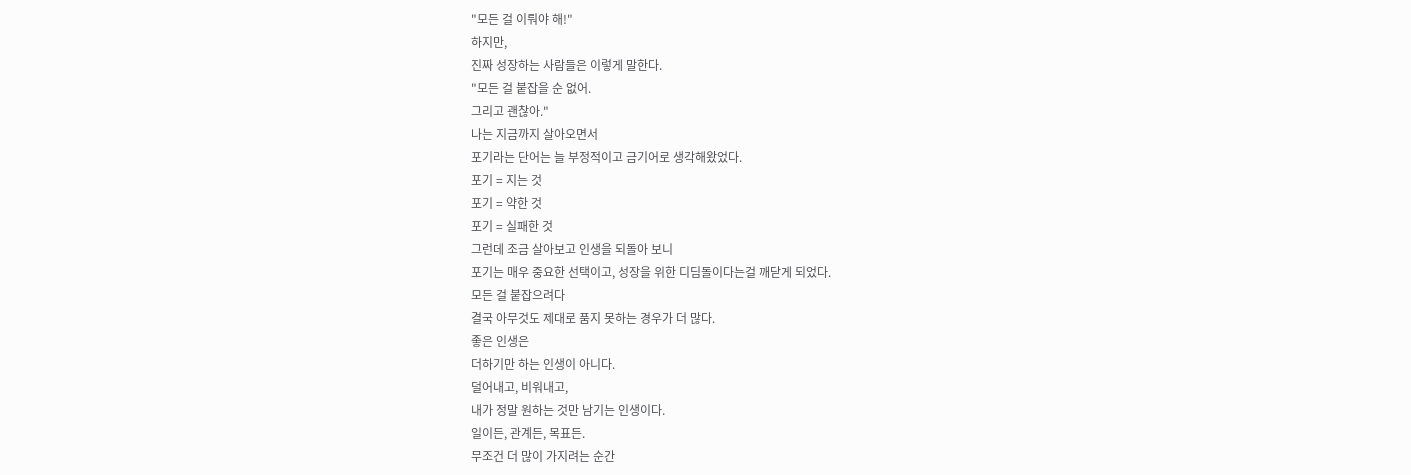"모든 걸 이뤄야 해!"
하지만,
진짜 성장하는 사람들은 이렇게 말한다.
"모든 걸 붙잡을 순 없어.
그리고 괜찮아."
나는 지금까지 살아오면서
포기라는 단어는 늘 부정적이고 금기어로 생각해왔었다.
포기 = 지는 것
포기 = 약한 것
포기 = 실패한 것
그런데 조금 살아보고 인생을 되돌아 보니
포기는 매우 중요한 선택이고, 성장을 위한 디딤돌이다는걸 깨닫게 되었다.
모든 걸 붙잡으려다
결국 아무것도 제대로 품지 못하는 경우가 더 많다.
좋은 인생은
더하기만 하는 인생이 아니다.
덜어내고, 비워내고,
내가 정말 원하는 것만 남기는 인생이다.
일이든, 관계든, 목표든.
무조건 더 많이 가지려는 순간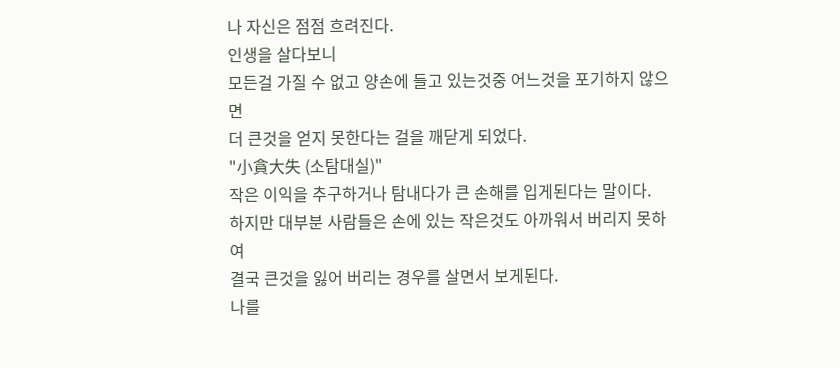나 자신은 점점 흐려진다.
인생을 살다보니
모든걸 가질 수 없고 양손에 들고 있는것중 어느것을 포기하지 않으면
더 큰것을 얻지 못한다는 걸을 깨닫게 되었다.
"小貪大失 (소탐대실)"
작은 이익을 추구하거나 탐내다가 큰 손해를 입게된다는 말이다.
하지만 대부분 사람들은 손에 있는 작은것도 아까워서 버리지 못하여
결국 큰것을 잃어 버리는 경우를 살면서 보게된다.
나를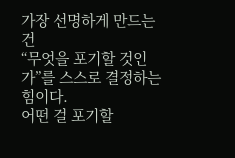가장 선명하게 만드는 건
“무엇을 포기할 것인가”를 스스로 결정하는 힘이다.
어떤 걸 포기할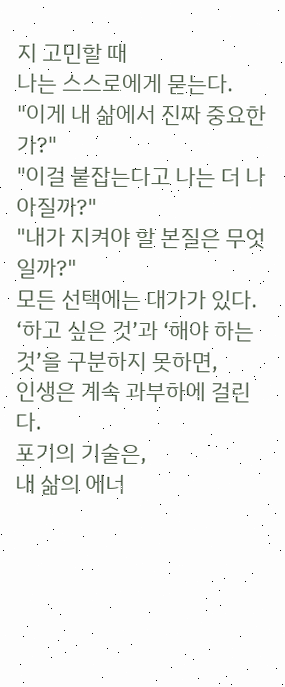지 고민할 때
나는 스스로에게 묻는다.
"이게 내 삶에서 진짜 중요한가?"
"이걸 붙잡는다고 나는 더 나아질까?"
"내가 지켜야 할 본질은 무엇일까?"
모든 선택에는 대가가 있다.
‘하고 싶은 것’과 ‘해야 하는 것’을 구분하지 못하면,
인생은 계속 과부하에 걸린다.
포기의 기술은,
내 삶의 에너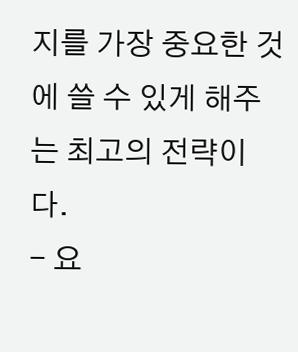지를 가장 중요한 것에 쓸 수 있게 해주는 최고의 전략이다.
- 요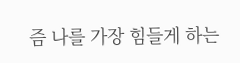즘 나를 가장 힘들게 하는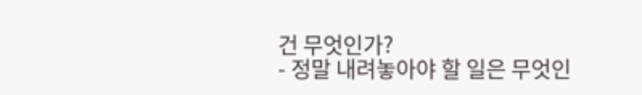건 무엇인가?
- 정말 내려놓아야 할 일은 무엇인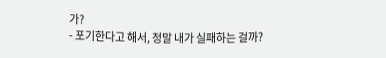가?
- 포기한다고 해서, 정말 내가 실패하는 걸까?